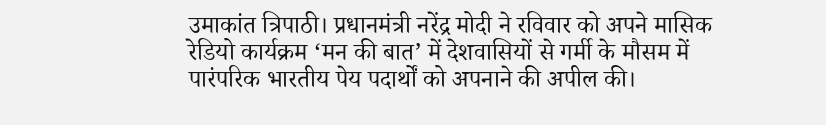उमाकांत त्रिपाठी। प्रधानमंत्री नरेंद्र मोदी ने रविवार को अपने मासिक रेडियो कार्यक्रम ‘मन की बात’ में देशवासियों से गर्मी के मौसम में पारंपरिक भारतीय पेय पदार्थों को अपनाने की अपील की।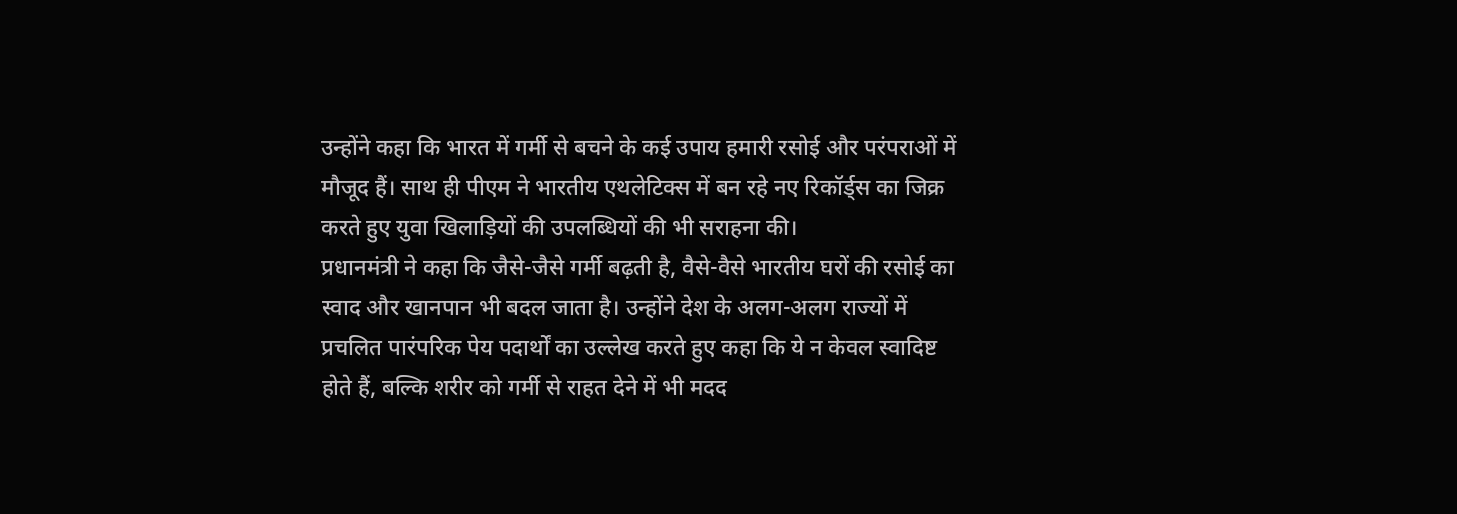उन्होंने कहा कि भारत में गर्मी से बचने के कई उपाय हमारी रसोई और परंपराओं में मौजूद हैं। साथ ही पीएम ने भारतीय एथलेटिक्स में बन रहे नए रिकॉर्ड्स का जिक्र करते हुए युवा खिलाड़ियों की उपलब्धियों की भी सराहना की।
प्रधानमंत्री ने कहा कि जैसे-जैसे गर्मी बढ़ती है, वैसे-वैसे भारतीय घरों की रसोई का स्वाद और खानपान भी बदल जाता है। उन्होंने देश के अलग-अलग राज्यों में प्रचलित पारंपरिक पेय पदार्थों का उल्लेख करते हुए कहा कि ये न केवल स्वादिष्ट होते हैं, बल्कि शरीर को गर्मी से राहत देने में भी मदद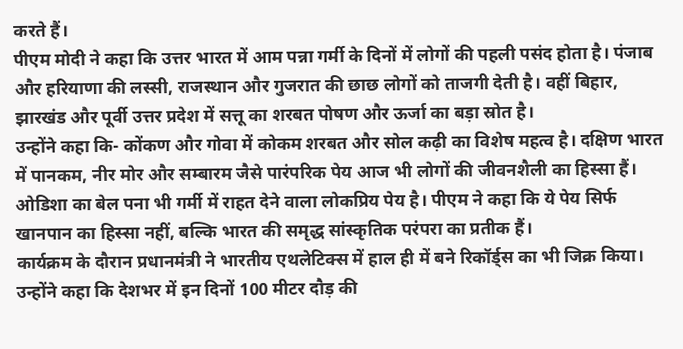करते हैं।
पीएम मोदी ने कहा कि उत्तर भारत में आम पन्ना गर्मी के दिनों में लोगों की पहली पसंद होता है। पंजाब और हरियाणा की लस्सी, राजस्थान और गुजरात की छाछ लोगों को ताजगी देती है। वहीं बिहार, झारखंड और पूर्वी उत्तर प्रदेश में सत्तू का शरबत पोषण और ऊर्जा का बड़ा स्रोत है।
उन्होंने कहा कि- कोंकण और गोवा में कोकम शरबत और सोल कढ़ी का विशेष महत्व है। दक्षिण भारत में पानकम, नीर मोर और सम्बारम जैसे पारंपरिक पेय आज भी लोगों की जीवनशैली का हिस्सा हैं। ओडिशा का बेल पना भी गर्मी में राहत देने वाला लोकप्रिय पेय है। पीएम ने कहा कि ये पेय सिर्फ खानपान का हिस्सा नहीं, बल्कि भारत की समृद्ध सांस्कृतिक परंपरा का प्रतीक हैं।
कार्यक्रम के दौरान प्रधानमंत्री ने भारतीय एथलेटिक्स में हाल ही में बने रिकॉर्ड्स का भी जिक्र किया। उन्होंने कहा कि देशभर में इन दिनों 100 मीटर दौड़ की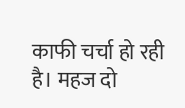काफी चर्चा हो रही है। महज दो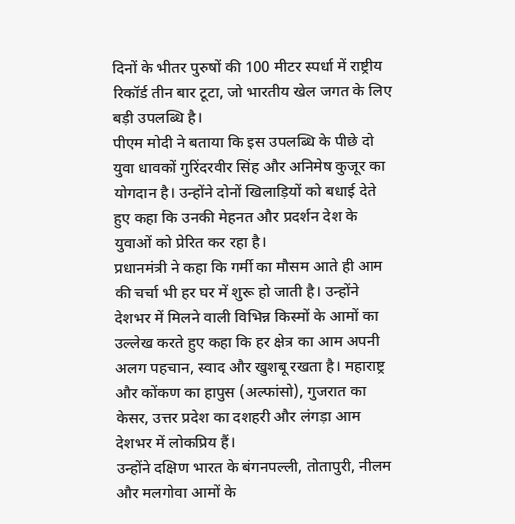दिनों के भीतर पुरुषों की 100 मीटर स्पर्धा में राष्ट्रीय रिकॉर्ड तीन बार टूटा, जो भारतीय खेल जगत के लिए बड़ी उपलब्धि है।
पीएम मोदी ने बताया कि इस उपलब्धि के पीछे दो युवा धावकों गुरिंदरवीर सिंह और अनिमेष कुजूर का योगदान है। उन्होंने दोनों खिलाड़ियों को बधाई देते हुए कहा कि उनकी मेहनत और प्रदर्शन देश के युवाओं को प्रेरित कर रहा है।
प्रधानमंत्री ने कहा कि गर्मी का मौसम आते ही आम की चर्चा भी हर घर में शुरू हो जाती है। उन्होंने देशभर में मिलने वाली विभिन्न किस्मों के आमों का उल्लेख करते हुए कहा कि हर क्षेत्र का आम अपनी अलग पहचान, स्वाद और खुशबू रखता है। महाराष्ट्र और कोंकण का हापुस (अल्फांसो), गुजरात का केसर, उत्तर प्रदेश का दशहरी और लंगड़ा आम देशभर में लोकप्रिय हैं।
उन्होंने दक्षिण भारत के बंगनपल्ली, तोतापुरी, नीलम और मलगोवा आमों के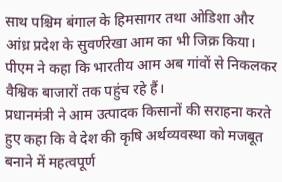साथ पश्चिम बंगाल के हिमसागर तथा ओडिशा और आंध्र प्रदेश के सुवर्णरेखा आम का भी जिक्र किया। पीएम ने कहा कि भारतीय आम अब गांवों से निकलकर वैश्विक बाजारों तक पहुंच रहे हैं।
प्रधानमंत्री ने आम उत्पादक किसानों की सराहना करते हुए कहा कि वे देश की कृषि अर्थव्यवस्था को मजबूत बनाने में महत्वपूर्ण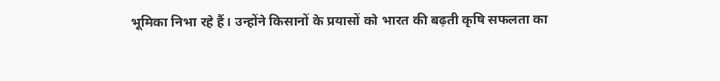भूमिका निभा रहे हैं। उन्होंने किसानों के प्रयासों को भारत की बढ़ती कृषि सफलता का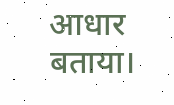आधार बताया।